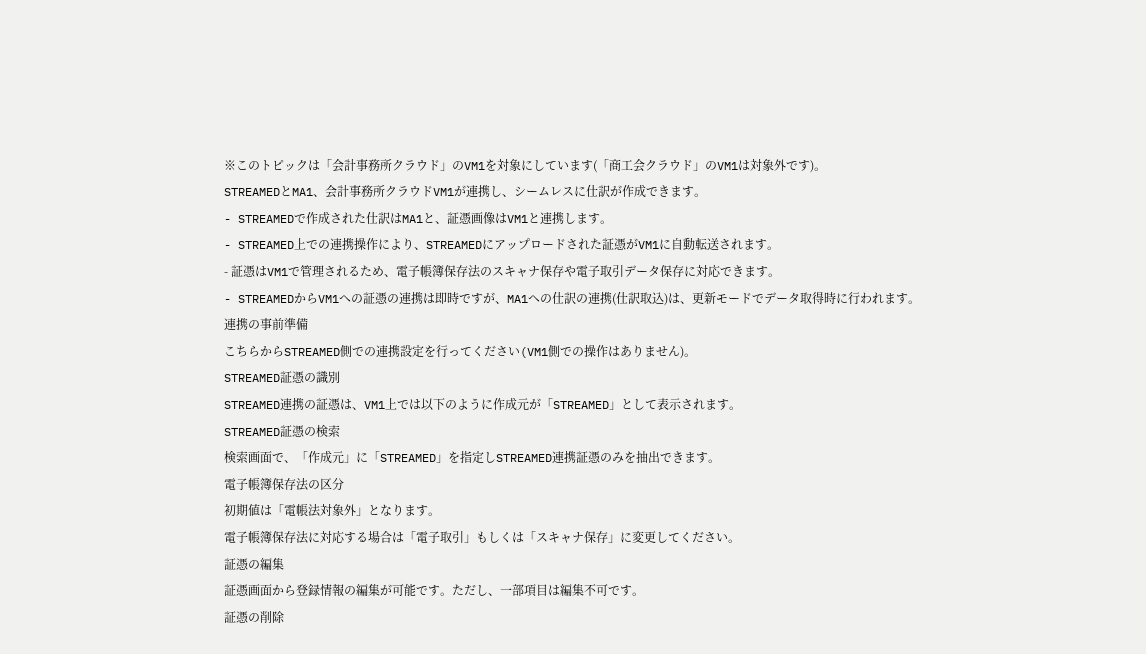※このトピックは「会計事務所クラウド」のVM1を対象にしています(「商工会クラウド」のVM1は対象外です)。
STREAMEDとMA1、会計事務所クラウドVM1が連携し、シームレスに仕訳が作成できます。
- STREAMEDで作成された仕訳はMA1と、証憑画像はVM1と連携します。
- STREAMED上での連携操作により、STREAMEDにアップロードされた証憑がVM1に自動転送されます。
- 証憑はVM1で管理されるため、電子帳簿保存法のスキャナ保存や電子取引データ保存に対応できます。
- STREAMEDからVM1への証憑の連携は即時ですが、MA1への仕訳の連携(仕訳取込)は、更新モードでデータ取得時に行われます。
連携の事前準備
こちらからSTREAMED側での連携設定を行ってください(VM1側での操作はありません)。
STREAMED証憑の識別
STREAMED連携の証憑は、VM1上では以下のように作成元が「STREAMED」として表示されます。
STREAMED証憑の検索
検索画面で、「作成元」に「STREAMED」を指定しSTREAMED連携証憑のみを抽出できます。
電子帳簿保存法の区分
初期値は「電帳法対象外」となります。
電子帳簿保存法に対応する場合は「電子取引」もしくは「スキャナ保存」に変更してください。
証憑の編集
証憑画面から登録情報の編集が可能です。ただし、一部項目は編集不可です。
証憑の削除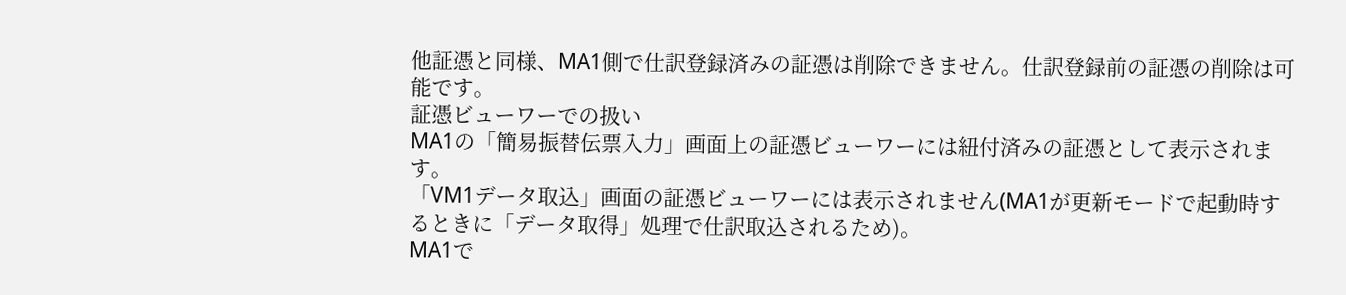他証憑と同様、MA1側で仕訳登録済みの証憑は削除できません。仕訳登録前の証憑の削除は可能です。
証憑ビューワーでの扱い
MA1の「簡易振替伝票入力」画面上の証憑ビューワーには紐付済みの証憑として表示されます。
「VM1データ取込」画面の証憑ビューワーには表示されません(MA1が更新モードで起動時するときに「データ取得」処理で仕訳取込されるため)。
MA1で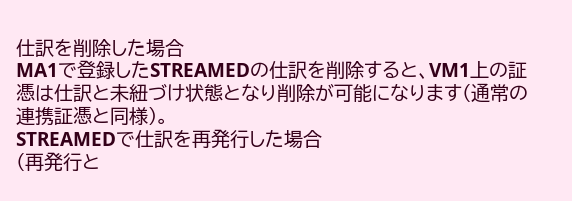仕訳を削除した場合
MA1で登録したSTREAMEDの仕訳を削除すると、VM1上の証憑は仕訳と未紐づけ状態となり削除が可能になります(通常の連携証憑と同様)。
STREAMEDで仕訳を再発行した場合
(再発行と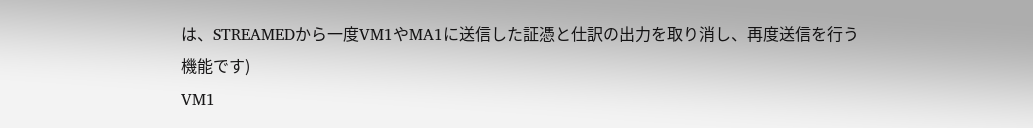は、STREAMEDから一度VM1やMA1に送信した証憑と仕訳の出力を取り消し、再度送信を行う機能です)
VM1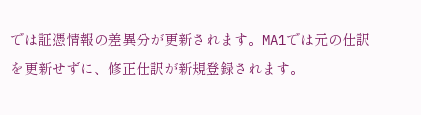では証憑情報の差異分が更新されます。MA1では元の仕訳を更新せずに、修正仕訳が新規登録されます。